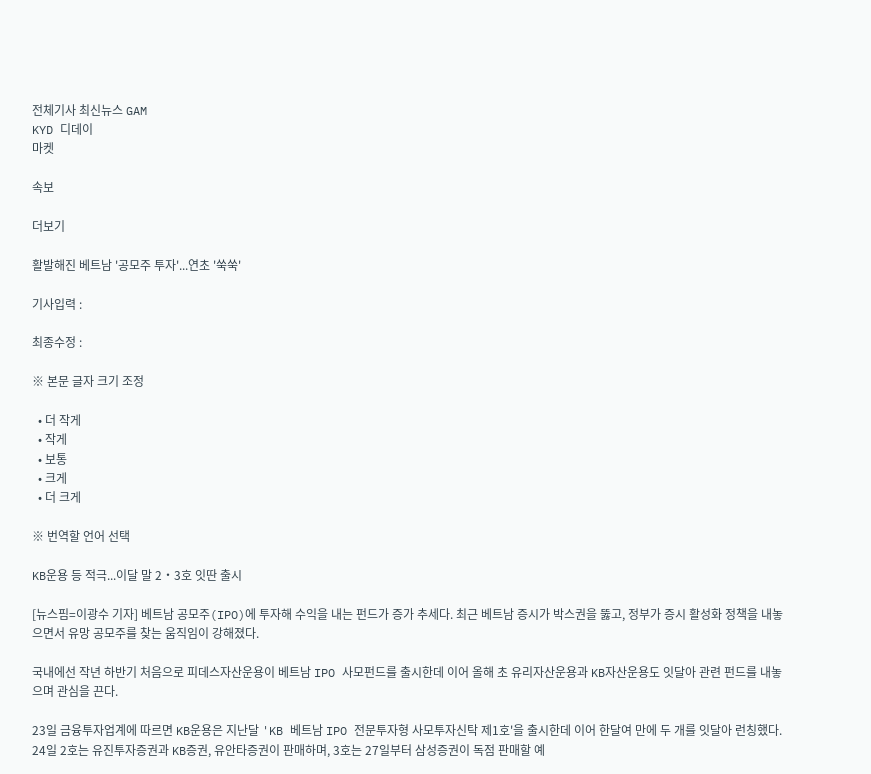전체기사 최신뉴스 GAM
KYD 디데이
마켓

속보

더보기

활발해진 베트남 '공모주 투자'...연초 '쑥쑥'

기사입력 :

최종수정 :

※ 본문 글자 크기 조정

  • 더 작게
  • 작게
  • 보통
  • 크게
  • 더 크게

※ 번역할 언어 선택

KB운용 등 적극...이달 말 2‧3호 잇딴 출시

[뉴스핌=이광수 기자] 베트남 공모주(IPO)에 투자해 수익을 내는 펀드가 증가 추세다. 최근 베트남 증시가 박스권을 뚫고, 정부가 증시 활성화 정책을 내놓으면서 유망 공모주를 찾는 움직임이 강해졌다.

국내에선 작년 하반기 처음으로 피데스자산운용이 베트남 IPO 사모펀드를 출시한데 이어 올해 초 유리자산운용과 KB자산운용도 잇달아 관련 펀드를 내놓으며 관심을 끈다.

23일 금융투자업계에 따르면 KB운용은 지난달 'KB 베트남 IPO 전문투자형 사모투자신탁 제1호'을 출시한데 이어 한달여 만에 두 개를 잇달아 런칭했다. 24일 2호는 유진투자증권과 KB증권, 유안타증권이 판매하며, 3호는 27일부터 삼성증권이 독점 판매할 예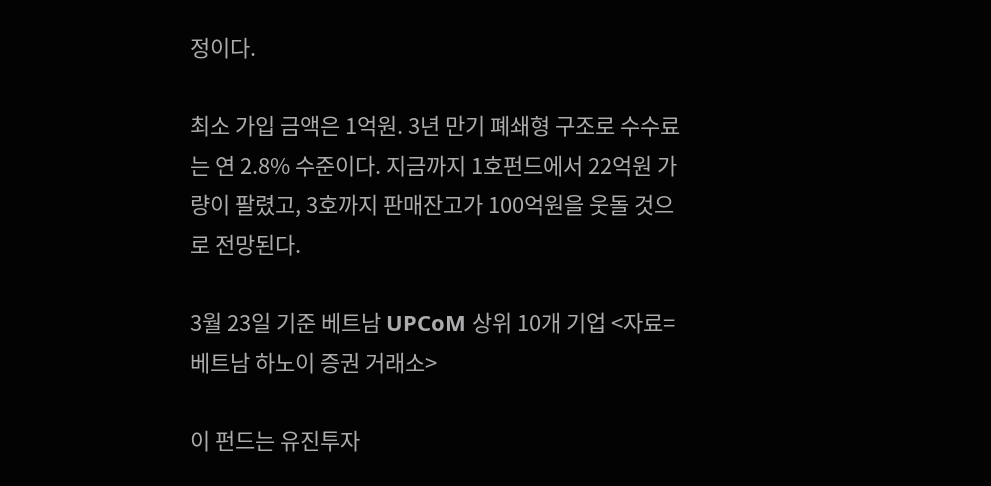정이다.

최소 가입 금액은 1억원. 3년 만기 폐쇄형 구조로 수수료는 연 2.8% 수준이다. 지금까지 1호펀드에서 22억원 가량이 팔렸고, 3호까지 판매잔고가 100억원을 웃돌 것으로 전망된다.

3월 23일 기준 베트남 UPCoM 상위 10개 기업 <자료=베트남 하노이 증권 거래소>

이 펀드는 유진투자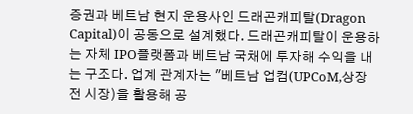증권과 베트남 현지 운용사인 드래곤캐피탈(Dragon Capital)이 공동으로 설계했다. 드래곤캐피탈이 운용하는 자체 IPO플랫폼과 베트남 국채에 투자해 수익을 내는 구조다. 업계 관계자는 "베트남 업컴(UPCoM,상장 전 시장)을 활용해 공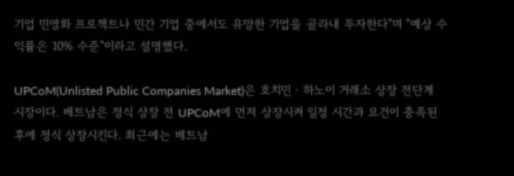기업 민영화 프로젝트나 민간 기업 중에서도 유망한 기업을 골라내 투자한다"며 "예상 수익률은 10% 수준"이라고 설명했다.

UPCoM(Unlisted Public Companies Market)은 호치민‧하노이 거래소 상장 전단계 시장이다. 베트남은 정식 상장 전 UPCoM에 먼저 상장시켜 일정 시간과 요건이 충족된 후에 정식 상장시킨다. 최근에는 베트남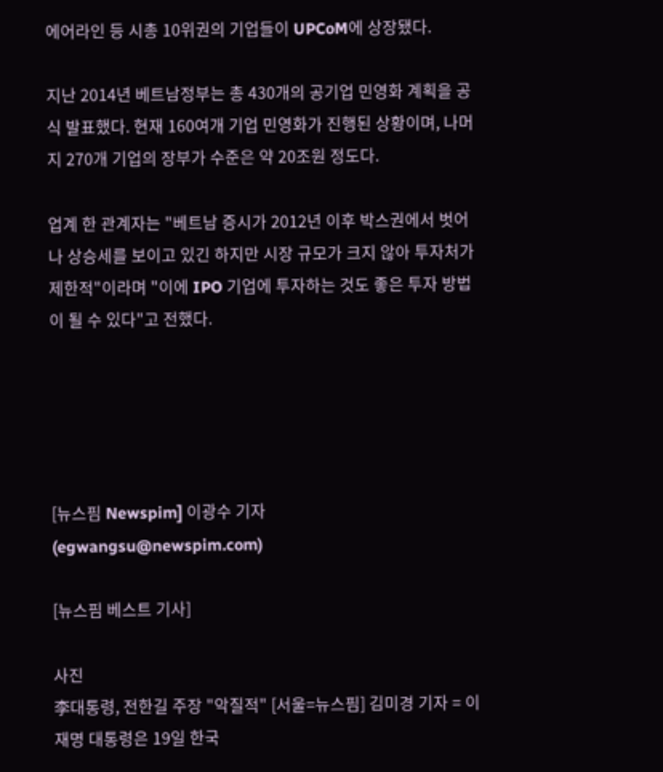에어라인 등 시총 10위권의 기업들이 UPCoM에 상장됐다.

지난 2014년 베트남정부는 총 430개의 공기업 민영화 계획을 공식 발표했다. 현재 160여개 기업 민영화가 진행된 상황이며, 나머지 270개 기업의 장부가 수준은 약 20조원 정도다.

업계 한 관계자는 "베트남 증시가 2012년 이후 박스권에서 벗어나 상승세를 보이고 있긴 하지만 시장 규모가 크지 않아 투자처가 제한적"이라며 "이에 IPO 기업에 투자하는 것도 좋은 투자 방법이 될 수 있다"고 전했다.





[뉴스핌 Newspim] 이광수 기자 (egwangsu@newspim.com)

[뉴스핌 베스트 기사]

사진
李대통령, 전한길 주장 "악질적" [서울=뉴스핌] 김미경 기자 = 이재명 대통령은 19일 한국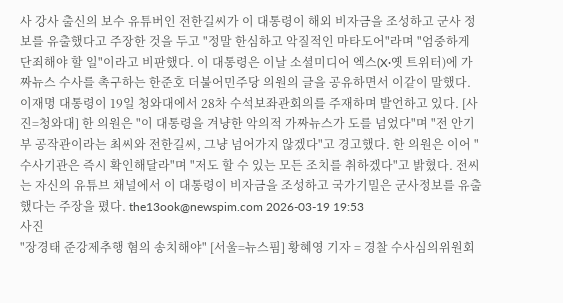사 강사 출신의 보수 유튜버인 전한길씨가 이 대통령이 해외 비자금을 조성하고 군사 정보를 유출했다고 주장한 것을 두고 "정말 한심하고 악질적인 마타도어"라며 "엄중하게 단죄해야 할 일"이라고 비판했다. 이 대통령은 이날 소셜미디어 엑스(X·옛 트위터)에 가짜뉴스 수사를 촉구하는 한준호 더불어민주당 의원의 글을 공유하면서 이같이 말했다. 이재명 대통령이 19일 청와대에서 28차 수석보좌관회의를 주재하며 발언하고 있다. [사진=청와대] 한 의원은 "이 대통령을 겨냥한 악의적 가짜뉴스가 도를 넘었다"며 "전 안기부 공작관이라는 최씨와 전한길씨, 그냥 넘어가지 않겠다"고 경고했다. 한 의원은 이어 "수사기관은 즉시 확인해달라"며 "저도 할 수 있는 모든 조치를 취하겠다"고 밝혔다. 전씨는 자신의 유튜브 채널에서 이 대통령이 비자금을 조성하고 국가기밀은 군사정보를 유출했다는 주장을 폈다. the13ook@newspim.com 2026-03-19 19:53
사진
"장경태 준강제추행 혐의 송치해야" [서울=뉴스핌] 황혜영 기자 = 경찰 수사심의위원회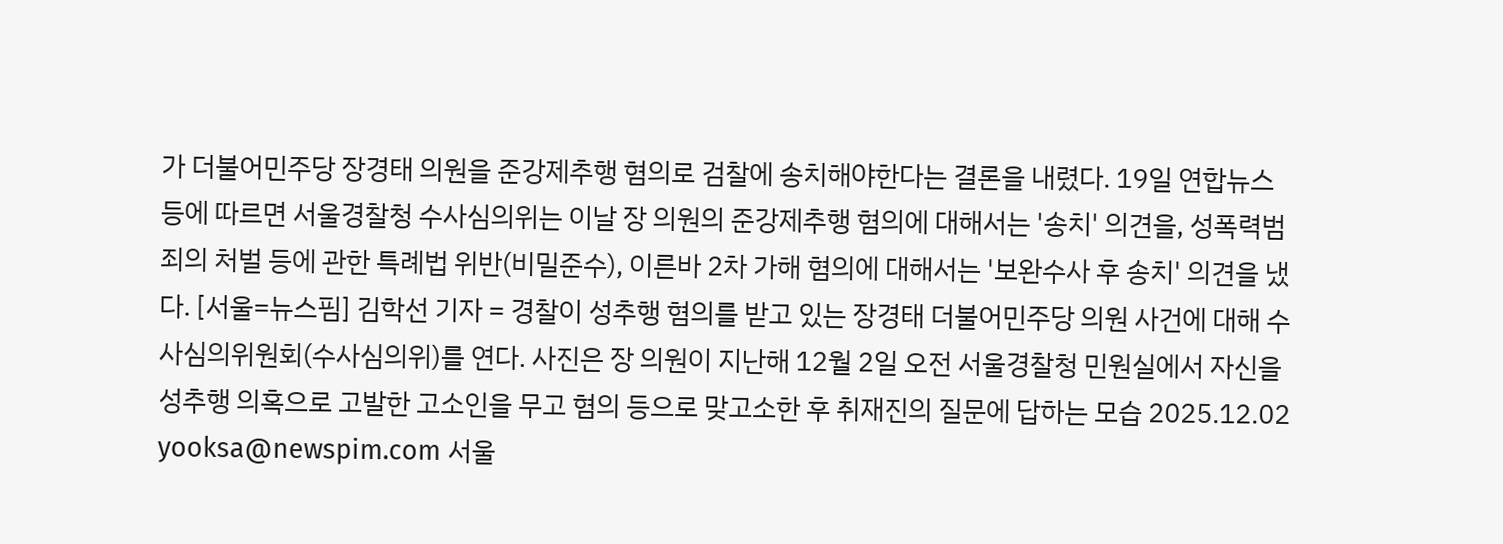가 더불어민주당 장경태 의원을 준강제추행 혐의로 검찰에 송치해야한다는 결론을 내렸다. 19일 연합뉴스 등에 따르면 서울경찰청 수사심의위는 이날 장 의원의 준강제추행 혐의에 대해서는 '송치' 의견을, 성폭력범죄의 처벌 등에 관한 특례법 위반(비밀준수), 이른바 2차 가해 혐의에 대해서는 '보완수사 후 송치' 의견을 냈다. [서울=뉴스핌] 김학선 기자 = 경찰이 성추행 혐의를 받고 있는 장경태 더불어민주당 의원 사건에 대해 수사심의위원회(수사심의위)를 연다. 사진은 장 의원이 지난해 12월 2일 오전 서울경찰청 민원실에서 자신을 성추행 의혹으로 고발한 고소인을 무고 혐의 등으로 맞고소한 후 취재진의 질문에 답하는 모습 2025.12.02 yooksa@newspim.com 서울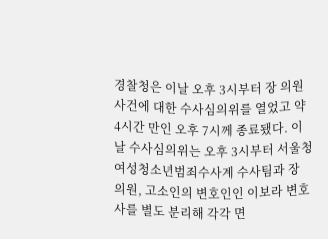경찰청은 이날 오후 3시부터 장 의원 사건에 대한 수사심의위를 열었고 약 4시간 만인 오후 7시께 종료됐다. 이날 수사심의위는 오후 3시부터 서울청 여성청소년범죄수사계 수사팀과 장 의원, 고소인의 변호인인 이보라 변호사를 별도 분리해 각각 면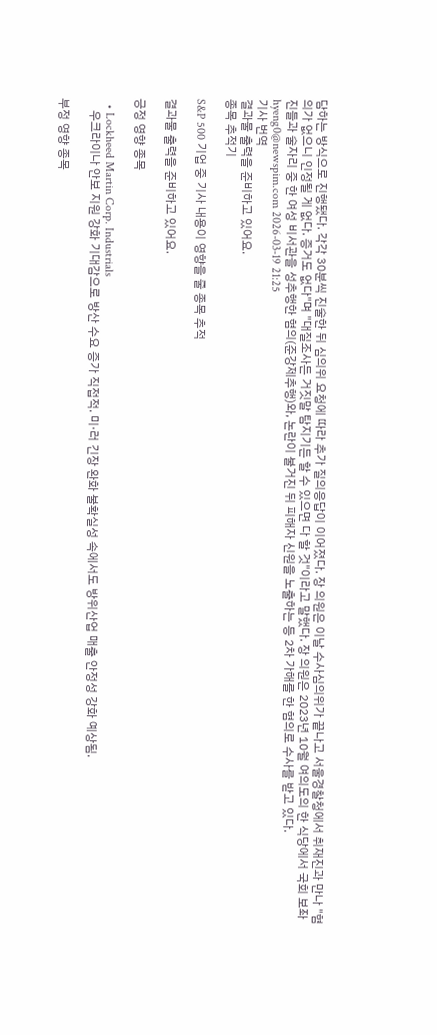담하는 방식으로 진행됐다. 각각 30분씩 진술한 뒤 심의위 요청에 따라 추가 질의응답이 이어졌다. 장 의원은 이날 수사심의위가 끝나고 서울경찰청에서 취재진과 만나 "혐의가 없으니 인정될 게 없다. 증거도 없다"며 "대질조사든 거짓말 탐지기든 할 수 있으면 다 할 것"이라고 말했다. 장 의원은 2023년 10월 여의도의 한 식당에서 국회 보좌진들과 술자리 중 한 여성 비서관을 성추행한 혐의(준강제추행)와, 논란이 불거진 뒤 피해자 신원을 노출하는 등 2차 가해를 한 혐의로 수사를 받고 있다. hyeng0@newspim.com 2026-03-19 21:25
기사 번역
결과물 출력을 준비하고 있어요.
종목 추적기

S&P 500 기업 중 기사 내용이 영향을 줄 종목 추적

결과물 출력을 준비하고 있어요.

긍정 영향 종목

  • Lockheed Martin Corp. Industrials
    우크라이나 안보 지원 강화 기대감으로 방산 수요 증가 직접적. 미·러 긴장 완화 불확실성 속에서도 방위산업 매출 안정성 강화 예상됨.

부정 영향 종목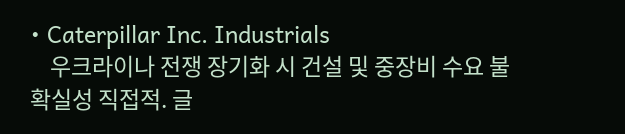• Caterpillar Inc. Industrials
    우크라이나 전쟁 장기화 시 건설 및 중장비 수요 불확실성 직접적. 글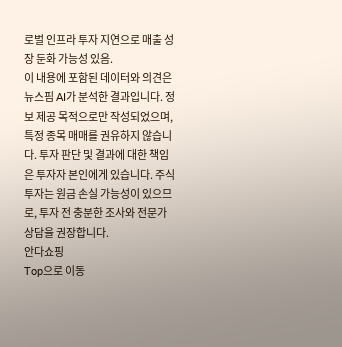로벌 인프라 투자 지연으로 매출 성장 둔화 가능성 있음.
이 내용에 포함된 데이터와 의견은 뉴스핌 AI가 분석한 결과입니다. 정보 제공 목적으로만 작성되었으며, 특정 종목 매매를 권유하지 않습니다. 투자 판단 및 결과에 대한 책임은 투자자 본인에게 있습니다. 주식 투자는 원금 손실 가능성이 있으므로, 투자 전 충분한 조사와 전문가 상담을 권장합니다.
안다쇼핑
Top으로 이동